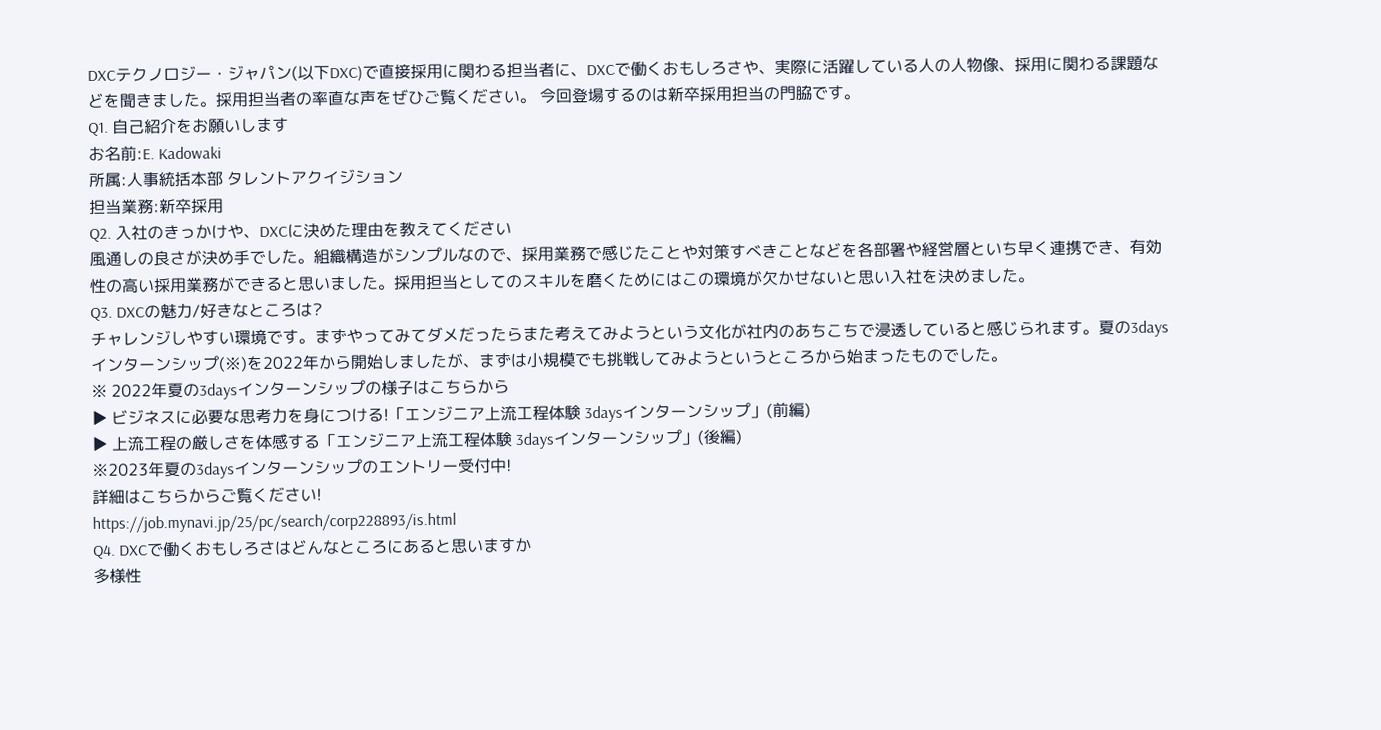DXCテクノロジー・ジャパン(以下DXC)で直接採用に関わる担当者に、DXCで働くおもしろさや、実際に活躍している人の人物像、採用に関わる課題などを聞きました。採用担当者の率直な声をぜひご覧ください。 今回登場するのは新卒採用担当の門脇です。
Q1. 自己紹介をお願いします
お名前:E. Kadowaki
所属:人事統括本部 タレントアクイジション
担当業務:新卒採用
Q2. 入社のきっかけや、DXCに決めた理由を教えてください
風通しの良さが決め手でした。組織構造がシンプルなので、採用業務で感じたことや対策すべきことなどを各部署や経営層といち早く連携でき、有効性の高い採用業務ができると思いました。採用担当としてのスキルを磨くためにはこの環境が欠かせないと思い入社を決めました。
Q3. DXCの魅力/好きなところは?
チャレンジしやすい環境です。まずやってみてダメだったらまた考えてみようという文化が社内のあちこちで浸透していると感じられます。夏の3daysインターンシップ(※)を2022年から開始しましたが、まずは小規模でも挑戦してみようというところから始まったものでした。
※ 2022年夏の3daysインターンシップの様子はこちらから
▶ ビジネスに必要な思考力を身につける!「エンジニア上流工程体験 3daysインターンシップ」(前編)
▶ 上流工程の厳しさを体感する「エンジニア上流工程体験 3daysインターンシップ」(後編)
※2023年夏の3daysインターンシップのエントリー受付中!
詳細はこちらからご覧ください!
https://job.mynavi.jp/25/pc/search/corp228893/is.html
Q4. DXCで働くおもしろさはどんなところにあると思いますか
多様性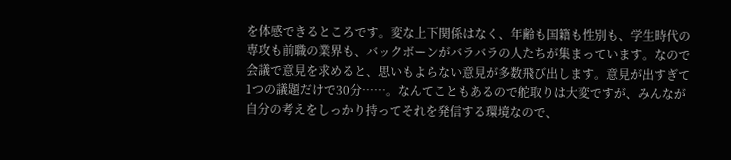を体感できるところです。変な上下関係はなく、年齢も国籍も性別も、学生時代の専攻も前職の業界も、バックボーンがバラバラの人たちが集まっています。なので会議で意見を求めると、思いもよらない意見が多数飛び出します。意見が出すぎて1つの議題だけで30分……。なんてこともあるので舵取りは大変ですが、みんなが自分の考えをしっかり持ってそれを発信する環境なので、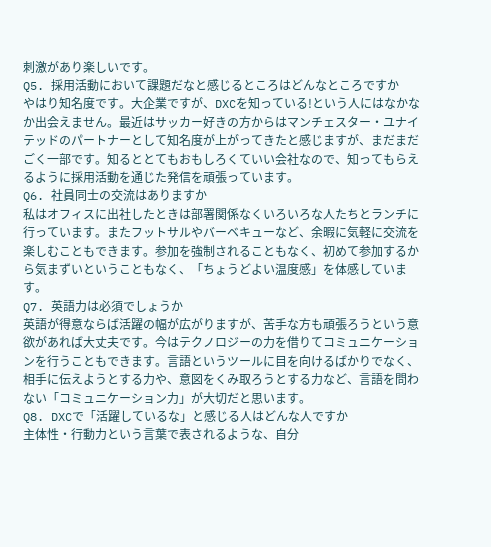刺激があり楽しいです。
Q5. 採用活動において課題だなと感じるところはどんなところですか
やはり知名度です。大企業ですが、DXCを知っている!という人にはなかなか出会えません。最近はサッカー好きの方からはマンチェスター・ユナイテッドのパートナーとして知名度が上がってきたと感じますが、まだまだごく一部です。知るととてもおもしろくていい会社なので、知ってもらえるように採用活動を通じた発信を頑張っています。
Q6. 社員同士の交流はありますか
私はオフィスに出社したときは部署関係なくいろいろな人たちとランチに行っています。またフットサルやバーベキューなど、余暇に気軽に交流を楽しむこともできます。参加を強制されることもなく、初めて参加するから気まずいということもなく、「ちょうどよい温度感」を体感しています。
Q7. 英語力は必須でしょうか
英語が得意ならば活躍の幅が広がりますが、苦手な方も頑張ろうという意欲があれば大丈夫です。今はテクノロジーの力を借りてコミュニケーションを行うこともできます。言語というツールに目を向けるばかりでなく、相手に伝えようとする力や、意図をくみ取ろうとする力など、言語を問わない「コミュニケーション力」が大切だと思います。
Q8. DXCで「活躍しているな」と感じる人はどんな人ですか
主体性・行動力という言葉で表されるような、自分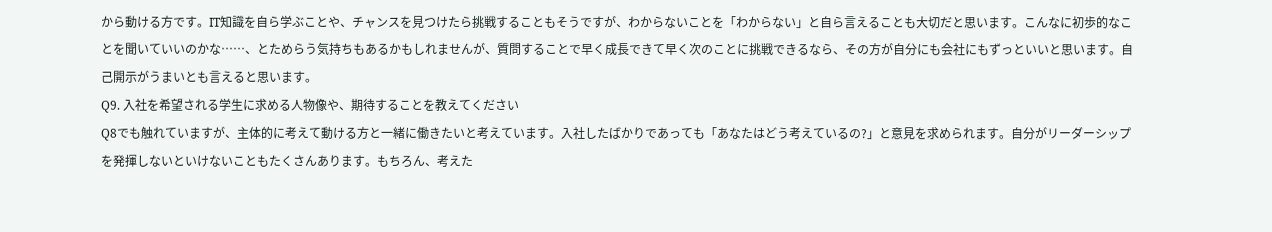から動ける方です。IT知識を自ら学ぶことや、チャンスを見つけたら挑戦することもそうですが、わからないことを「わからない」と自ら言えることも大切だと思います。こんなに初歩的なことを聞いていいのかな……、とためらう気持ちもあるかもしれませんが、質問することで早く成長できて早く次のことに挑戦できるなら、その方が自分にも会社にもずっといいと思います。自己開示がうまいとも言えると思います。
Q9. 入社を希望される学生に求める人物像や、期待することを教えてください
Q8でも触れていますが、主体的に考えて動ける方と一緒に働きたいと考えています。入社したばかりであっても「あなたはどう考えているの?」と意見を求められます。自分がリーダーシップを発揮しないといけないこともたくさんあります。もちろん、考えた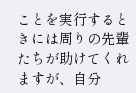ことを実行するときには周りの先輩たちが助けてくれますが、自分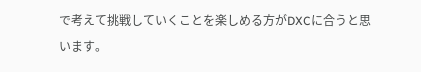で考えて挑戦していくことを楽しめる方がDXCに合うと思います。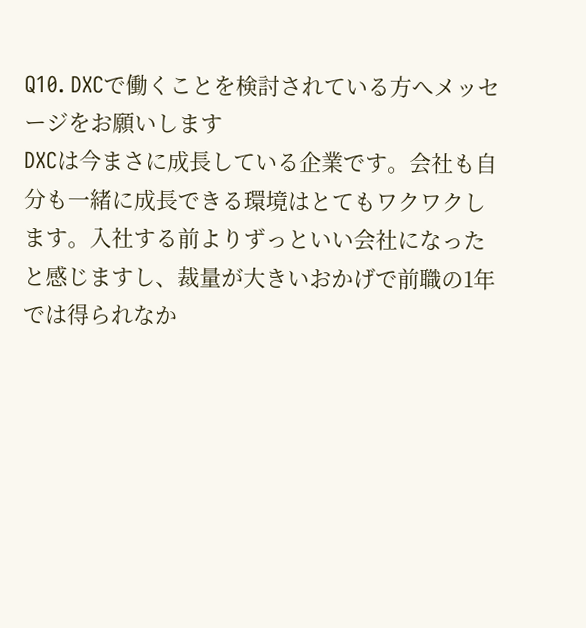Q10. DXCで働くことを検討されている方へメッセージをお願いします
DXCは今まさに成長している企業です。会社も自分も一緒に成長できる環境はとてもワクワクします。入社する前よりずっといい会社になったと感じますし、裁量が大きいおかげで前職の1年では得られなか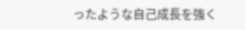ったような自己成長を強く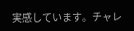実感しています。チャレ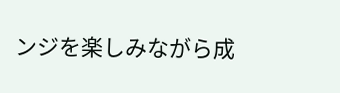ンジを楽しみながら成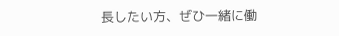長したい方、ぜひ一緒に働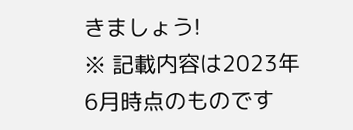きましょう!
※ 記載内容は2023年6月時点のものです